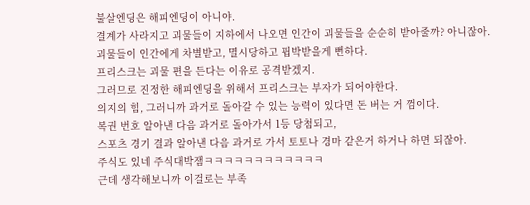불살엔딩은 해피엔딩이 아니야.
결계가 사라지고 괴물들이 지하에서 나오면 인간이 괴물들을 순순히 받아줄까? 아니잖아.
괴물들이 인간에게 차별받고, 멸시당하고 핍박받을게 뻔하다.
프리스크는 괴물 편을 든다는 이유로 공격받겠지.
그러므로 진정한 해피엔딩을 위해서 프리스크는 부자가 되어야한다.
의지의 힘, 그러니까 과거로 돌아갈 수 있는 능력이 있다면 돈 버는 거 껌이다.
복권 번호 알아낸 다음 과거로 돌아가서 1등 당첨되고,
스포츠 경기 결과 알아낸 다음 과거로 가서 토토나 경마 같은거 하거나 하면 되잖아.
주식도 있네 주식대박잼ㅋㅋㅋㅋㅋㅋㅋㅋㅋㅋㅋㅋ
근데 생각해보니까 이걸로는 부족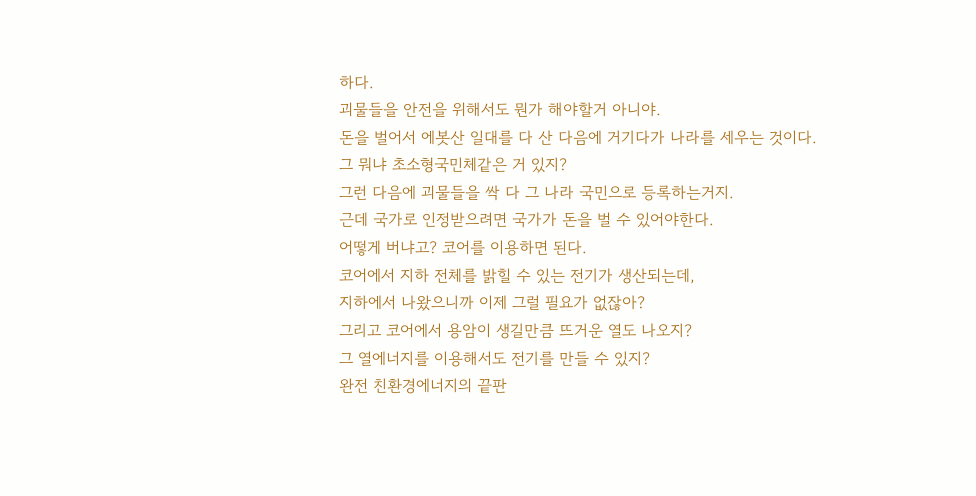하다.
괴물들을 안전을 위해서도 뭔가 해야할거 아니야.
돈을 벌어서 에봇산 일대를 다 산 다음에 거기다가 나라를 세우는 것이다.
그 뭐냐 초소형국민체같은 거 있지?
그런 다음에 괴물들을 싹 다 그 나라 국민으로 등록하는거지.
근데 국가로 인정받으려면 국가가 돈을 벌 수 있어야한다.
어떻게 버냐고? 코어를 이용하면 된다.
코어에서 지하 전체를 밝힐 수 있는 전기가 생산되는데,
지하에서 나왔으니까 이제 그럴 필요가 없잖아?
그리고 코어에서 용암이 생길만큼 뜨거운 열도 나오지?
그 열에너지를 이용해서도 전기를 만들 수 있지?
완전 친환경에너지의 끝판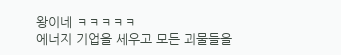왕이네 ㅋㅋㅋㅋㅋ
에너지 기업을 세우고 모든 괴물들을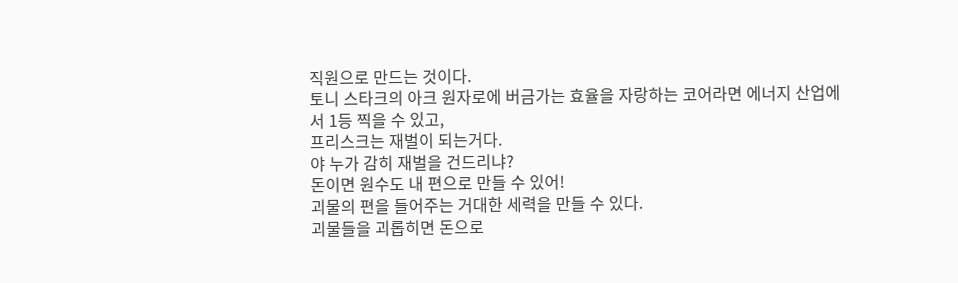직원으로 만드는 것이다.
토니 스타크의 아크 원자로에 버금가는 효율을 자랑하는 코어라면 에너지 산업에서 1등 찍을 수 있고,
프리스크는 재벌이 되는거다.
야 누가 감히 재벌을 건드리냐?
돈이면 원수도 내 편으로 만들 수 있어!
괴물의 편을 들어주는 거대한 세력을 만들 수 있다.
괴물들을 괴롭히면 돈으로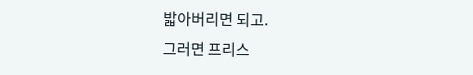밟아버리면 되고.
그러면 프리스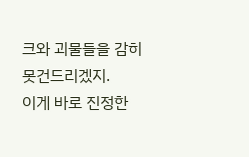크와 괴물들을 감히 못건드리겠지.
이게 바로 진정한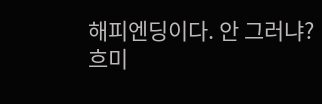해피엔딩이다. 안 그러냐?
흐미